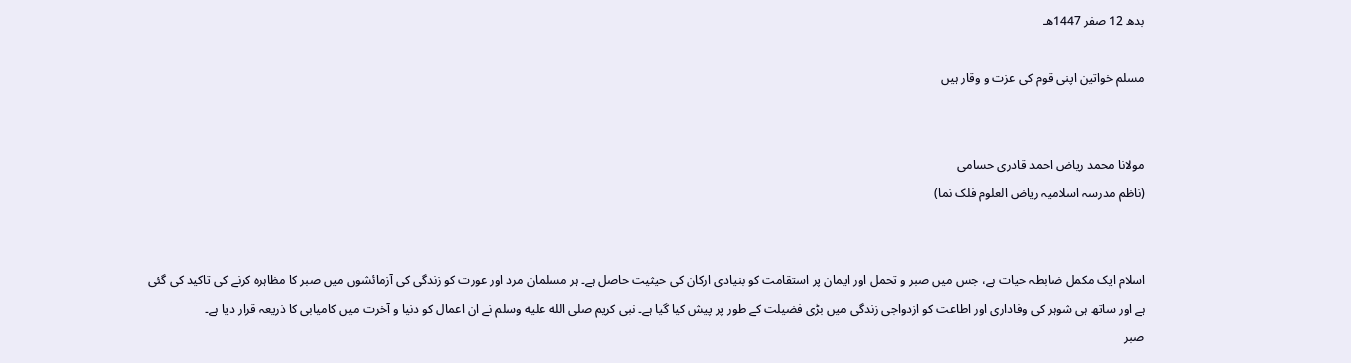بدھ 12 صفر 1447هـ

مسلم خواتین اپنی قوم کی عزت و وقار ہیں


مولانا محمد ریاض احمد قادری حسامی
(ناظم مدرسہ اسلامیہ ریاض العلوم فلک نما)


اسلام ایک مکمل ضابطہ حیات ہے، جس میں صبر و تحمل اور ایمان پر استقامت کو بنیادی ارکان کی حیثیت حاصل ہے۔ ہر مسلمان مرد اور عورت کو زندگی کی آزمائشوں میں صبر کا مظاہرہ کرنے کی تاکید کی گئی ہے اور ساتھ ہی شوہر کی وفاداری اور اطاعت کو ازدواجی زندگی میں بڑی فضیلت کے طور پر پیش کیا گیا ہے۔ نبی کریم صلى الله عليه وسلم نے ان اعمال کو دنیا و آخرت میں کامیابی کا ذریعہ قرار دیا ہے۔
صبر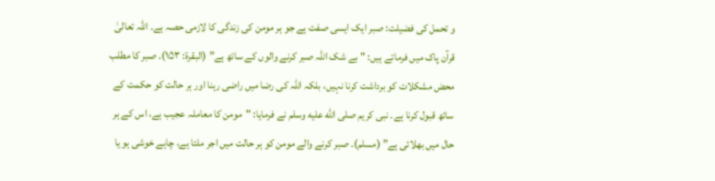و تحمل کی فضیلت: صبر ایک ایسی صفت ہے جو ہر مومن کی زندگی کا لازمی حصہ ہے۔ اللہ تعالیٰ قرآن پاک میں فرماتے ہیں: "بے شک اللہ صبر کرنے والوں کے ساتھ ہے” (البقرۃ: ۱۵۳)۔ صبر کا مطلب محض مشکلات کو برداشت کرنا نہیں، بلکہ اللہ کی رضا میں راضی رہنا اور ہر حالت کو حکمت کے ساتھ قبول کرنا ہے۔ نبی کریم صلى الله عليه وسلم نے فرمایا: "مومن کا معاملہ عجیب ہے، اس کے ہر حال میں بھلائی ہے” (مسلم)۔ صبر کرنے والے مومن کو ہر حالت میں اجر ملتا ہے، چاہے خوشی ہو یا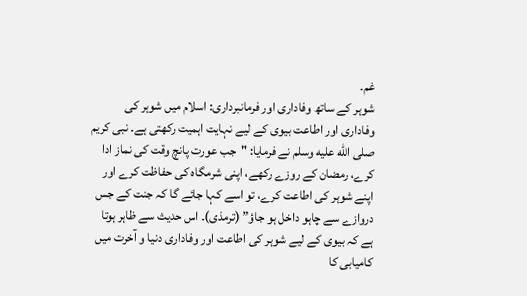غم۔
شوہر کے ساتھ وفاداری اور فرمانبرداری: اسلام میں شوہر کی وفاداری اور اطاعت بیوی کے لیے نہایت اہمیت رکھتی ہے۔ نبی کریم صلى الله عليه وسلم نے فرمایا: "جب عورت پانچ وقت کی نماز ادا کرے، رمضان کے روزے رکھے، اپنی شرمگاہ کی حفاظت کرے اور اپنے شوہر کی اطاعت کرے، تو اسے کہا جائے گا کہ جنت کے جس دروازے سے چاہو داخل ہو جاؤ” (ترمذی)۔ اس حدیث سے ظاہر ہوتا ہے کہ بیوی کے لیے شوہر کی اطاعت اور وفاداری دنیا و آخرت میں کامیابی کا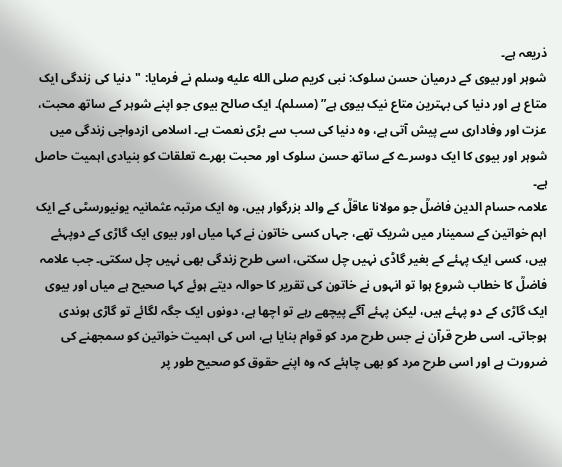ذریعہ ہے۔
شوہر اور بیوی کے درمیان حسن سلوک: نبی کریم صلى الله عليه وسلم نے فرمایا: "دنیا کی زندگی ایک متاع ہے اور دنیا کی بہترین متاع نیک بیوی ہے” (مسلم)۔ ایک صالح بیوی جو اپنے شوہر کے ساتھ محبت، عزت اور وفاداری سے پیش آتی ہے، وہ دنیا کی سب سے بڑی نعمت ہے۔ اسلامی ازدواجی زندگی میں شوہر اور بیوی کا ایک دوسرے کے ساتھ حسن سلوک اور محبت بھرے تعلقات کو بنیادی اہمیت حاصل ہے۔
علامہ حسام الدین فاضلؒ جو مولانا عاقلؒ کے والد بزرگوار ہیں، وہ ایک مرتبہ عثمانیہ یونیورسٹی کے ایک اہم خواتین کے سمینار میں شریک تھے، جہاں کسی خاتون نے کہا میاں اور بیوی ایک گاڑی کے دوپہئے ہیں، کسی ایک پہئے کے بغیر گاڈی نہیں چل سکتی، اسی طرح زندگی بھی نہیں چل سکتی۔ جب علامہ فاضلؒ کا خطاب شروع ہوا تو انہوں نے خاتون کی تقریر کا حوالہ دیتے ہوئے کہا صحیح ہے میاں اور بیوی ایک گاڑی کے دو پہئے ہیں، لیکن پہئے آگے پیچھے رہے تو اچھا ہے، دونوں ایک جگہ لگائے تو گاڑی ہوندی ہوجاتی۔ اسی طرح قرآن نے جس طرح مرد کو قوام بنایا ہے، اس کی اہمیت خواتین کو سمجھنے کی ضرورت ہے اور اسی طرح مرد کو بھی چاہئے کہ وہ اپنے حقوق کو صحیح طور پر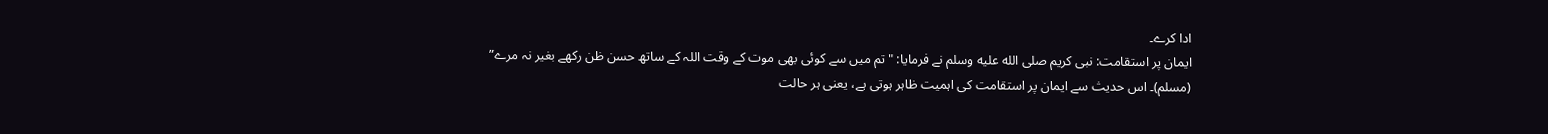ادا کرے۔
ایمان پر استقامت: نبی کریم صلى الله عليه وسلم نے فرمایا: "تم میں سے کوئی بھی موت کے وقت اللہ کے ساتھ حسن ظن رکھے بغیر نہ مرے” (مسلم)۔ اس حدیث سے ایمان پر استقامت کی اہمیت ظاہر ہوتی ہے، یعنی ہر حالت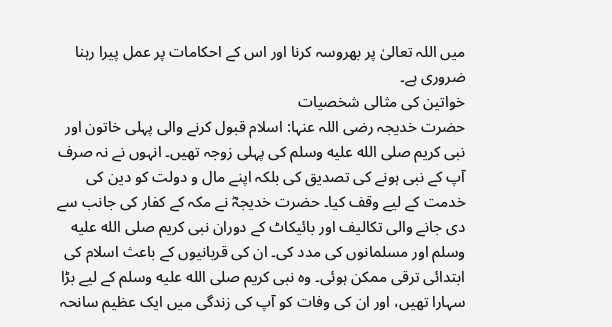میں اللہ تعالیٰ پر بھروسہ کرنا اور اس کے احکامات پر عمل پیرا رہنا ضروری ہے۔
خواتین کی مثالی شخصیات
حضرت خدیجہ رضی اللہ عنہا: اسلام قبول کرنے والی پہلی خاتون اور نبی کریم صلى الله عليه وسلم کی پہلی زوجہ تھیں۔ انہوں نے نہ صرف آپ کے نبی ہونے کی تصدیق کی بلکہ اپنے مال و دولت کو دین کی خدمت کے لیے وقف کیا۔ حضرت خدیجہؓ نے مکہ کے کفار کی جانب سے دی جانے والی تکالیف اور بائیکاٹ کے دوران نبی کریم صلى الله عليه وسلم اور مسلمانوں کی مدد کی۔ ان کی قربانیوں کے باعث اسلام کی ابتدائی ترقی ممکن ہوئی۔ وہ نبی کریم صلى الله عليه وسلم کے لیے بڑا سہارا تھیں، اور ان کی وفات کو آپ کی زندگی میں ایک عظیم سانحہ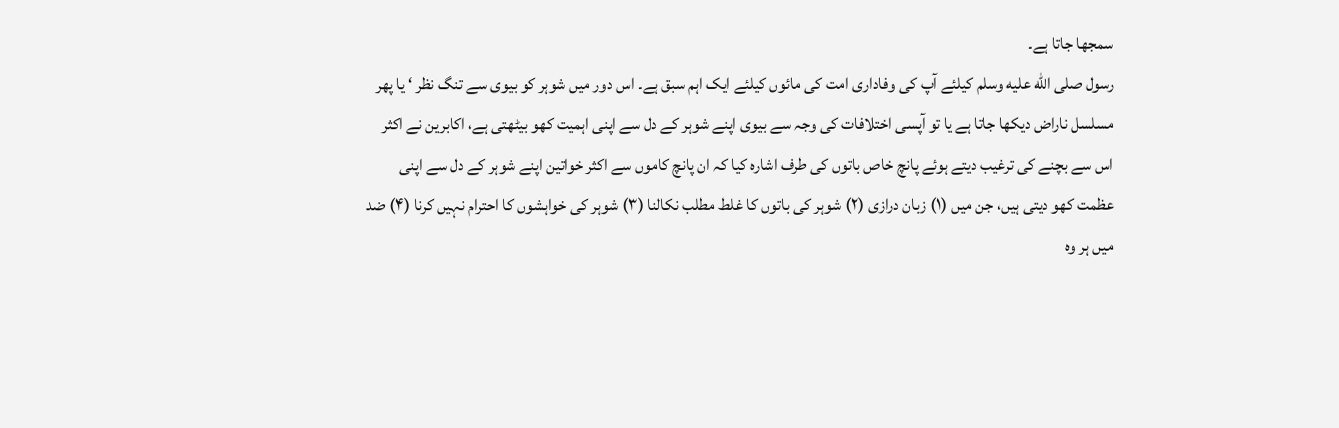سمجھا جاتا ہے۔
رسول صلى الله عليه وسلم کیلئے آپ کی وفاداری امت کی مائوں کیلئے ایک اہم سبق ہے۔ اس دور میں شوہر کو بیوی سے تنگ نظر ‘ یا پھر مسلسل ناراض دیکھا جاتا ہے یا تو آپسی اختلافات کی وجہ سے بیوی اپنے شوہر کے دل سے اپنی اہمیت کھو بیٹھتی ہے، اکابرین نے اکثر اس سے بچنے کی ترغیب دیتے ہوئے پانچ خاص باتوں کی طرف اشارہ کیا کہ ان پانچ کاموں سے اکثر خواتین اپنے شوہر کے دل سے اپنی عظمت کھو دیتی ہیں، جن میں (۱) زبان درازی (۲) شوہر کی باتوں کا غلط مطلب نکالنا (۳) شوہر کی خواہشوں کا احترام نہیں کرنا (۴) ضد میں ہر وہ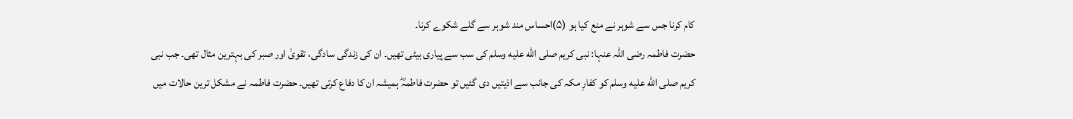کام کرنا جس سے شوہر نے منع کیا ہو (۵)احساس مند شوہر سے گلے شکوے کرنا۔
حضرت فاطمہ رضی اللہ عنہا: نبی کریم صلى الله عليه وسلم کی سب سے پیاری بیٹی تھیں۔ ان کی زندگی سادگی، تقویٰ اور صبر کی بہترین مثال تھی۔ جب نبی کریم صلى الله عليه وسلم کو کفارِ مکہ کی جانب سے اذیتیں دی گئیں تو حضرت فاطمہؓ ہمیشہ ان کا دفاع کرتی تھیں۔ حضرت فاطمہ نے مشکل ترین حالات میں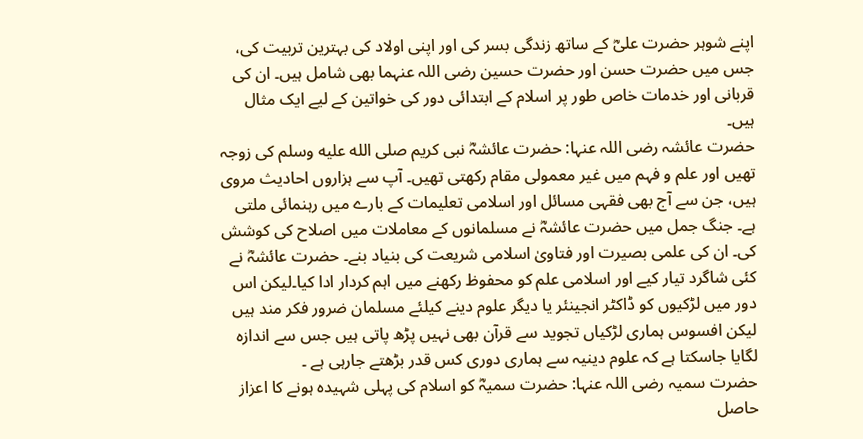اپنے شوہر حضرت علیؓ کے ساتھ زندگی بسر کی اور اپنی اولاد کی بہترین تربیت کی، جس میں حضرت حسن اور حضرت حسین رضی اللہ عنہما بھی شامل ہیں۔ ان کی قربانی اور خدمات خاص طور پر اسلام کے ابتدائی دور کی خواتین کے لیے ایک مثال ہیں۔
حضرت عائشہ رضی اللہ عنہا: حضرت عائشہؓ نبی کریم صلى الله عليه وسلم کی زوجہ تھیں اور علم و فہم میں غیر معمولی مقام رکھتی تھیں۔ آپ سے ہزاروں احادیث مروی ہیں، جن سے آج بھی فقہی مسائل اور اسلامی تعلیمات کے بارے میں رہنمائی ملتی ہے۔ جنگ جمل میں حضرت عائشہؓ نے مسلمانوں کے معاملات میں اصلاح کی کوشش کی۔ ان کی علمی بصیرت اور فتاویٰ اسلامی شریعت کی بنیاد بنے۔ حضرت عائشہؓ نے کئی شاگرد تیار کیے اور اسلامی علم کو محفوظ رکھنے میں اہم کردار ادا کیا۔لیکن اس دور میں لڑکیوں کو ڈاکٹر انجینئر یا دیگر علوم دینے کیلئے مسلمان ضرور فکر مند ہیں لیکن افسوس ہماری لڑکیاں تجوید سے قرآن بھی نہیں پڑھ پاتی ہیں جس سے اندازہ لگایا جاسکتا ہے کہ علوم دینیہ سے ہماری دوری کس قدر بڑھتے جارہی ہے ۔
حضرت سمیہ رضی اللہ عنہا: حضرت سمیہؓ کو اسلام کی پہلی شہیدہ ہونے کا اعزاز حاصل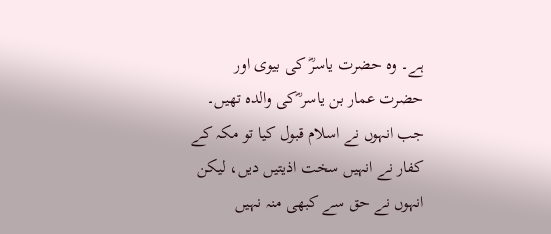ہے۔ وہ حضرت یاسرؓ کی بیوی اور حضرت عمار بن یاسر ؓکی والدہ تھیں۔ جب انہوں نے اسلام قبول کیا تو مکہ کے کفار نے انہیں سخت اذیتیں دیں، لیکن انہوں نے حق سے کبھی منہ نہیں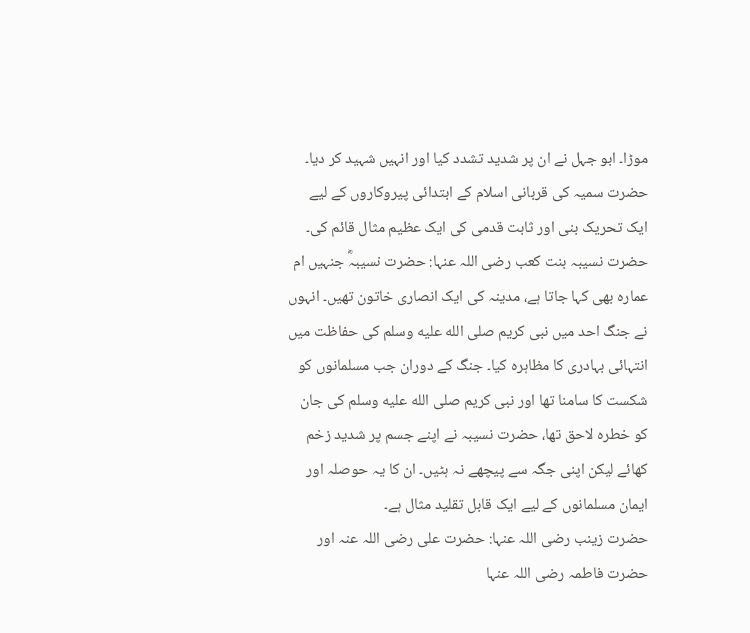موڑا۔ ابو جہل نے ان پر شدید تشدد کیا اور انہیں شہید کر دیا۔ حضرت سمیہ کی قربانی اسلام کے ابتدائی پیروکاروں کے لیے ایک تحریک بنی اور ثابت قدمی کی ایک عظیم مثال قائم کی۔
حضرت نسیبہ بنت کعب رضی اللہ عنہا: حضرت نسیبہؓ جنہیں ام عمارہ بھی کہا جاتا ہے، مدینہ کی ایک انصاری خاتون تھیں۔ انہوں نے جنگ احد میں نبی کریم صلى الله عليه وسلم کی حفاظت میں انتہائی بہادری کا مظاہرہ کیا۔ جنگ کے دوران جب مسلمانوں کو شکست کا سامنا تھا اور نبی کریم صلى الله عليه وسلم کی جان کو خطرہ لاحق تھا، حضرت نسیبہ نے اپنے جسم پر شدید زخم کھائے لیکن اپنی جگہ سے پیچھے نہ ہٹیں۔ ان کا یہ حوصلہ اور ایمان مسلمانوں کے لیے ایک قابل تقلید مثال ہے۔
حضرت زینب رضی اللہ عنہا: حضرت علی رضی اللہ عنہ اور حضرت فاطمہ رضی اللہ عنہا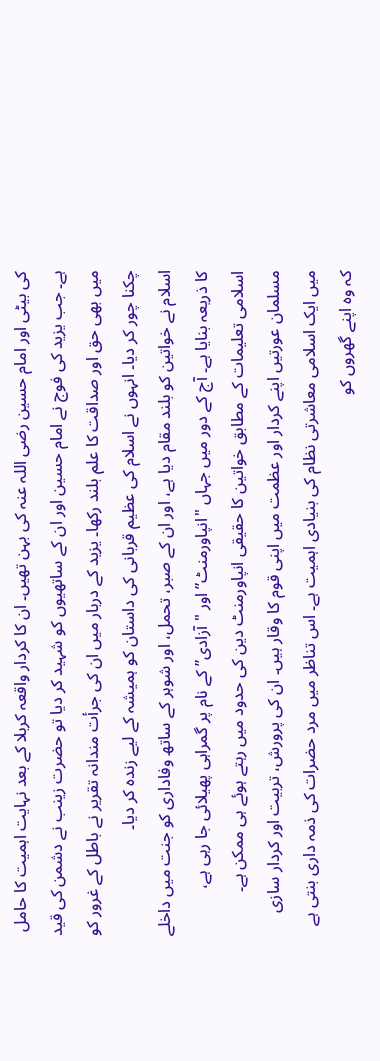کی بیٹی اور امام حسین رضی اللہ عنہ کی بہن تھیں۔ ان کا کردار واقعہ کربلا کے بعد نہایت اہمیت کا حامل ہے۔ جب یزید کی فوج نے امام حسین اور ان کے ساتھیوں کو شہید کر دیا تو حضرت زینب نے دشمن کی قید میں بھی حق اور صداقت کا علم بلند رکھا۔ یزید کے دربار میں ان کی جرأت مندانہ تقریر نے باطل کے غرور کو چکنا چور کر دیا۔ انہوں نے اسلام کی عظیم قربانی کی داستان کو ہمیشہ کے لیے زندہ کر دیا۔
اسلام نے خواتین کو بلند مقام دیا ہے، اور ان کے صبر، تحمل، اور شوہر کے ساتھ وفاداری کو جنت میں داخلے کا ذریعہ بنایا ہے۔ آج کے دور میں جہاں "انپاورمنٹ” اور "آزادی” کے نام پر گمراہی پھیلائی جا رہی ہے، اسلامی تعلیمات کے مطابق خواتین کا حقیقی انپاورمنٹ دین کی حدود میں رہتے ہوئے ہی ممکن ہے۔
مسلمان عورتیں اپنے کردار اور عظمت میں اپنی قوم کا وقار ہیں۔ ان کی پرورش، تربیت اور کردار سازی میں ایک اسلامی معاشرتی نظام کی بنیادی اہمیت ہے۔ اس تناظر میں مرد حضرات کی ذمہ داری بنتی ہے کہ وہ اپنے گھروں کو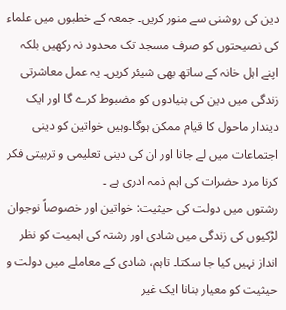دین کی روشنی سے منور کریں۔ جمعہ کے خطبوں میں علماء کی نصیحتوں کو صرف مسجد تک محدود نہ رکھیں بلکہ اپنے اہل خانہ کے ساتھ بھی شیئر کریں۔ یہ عمل معاشرتی زندگی میں دین کی بنیادوں کو مضبوط کرے گا اور ایک دیندار ماحول کا قیام ممکن ہوگا۔وہیں خواتین کو دینی اجتماعات میں لے جانا اور ان کی دینی تعلیمی و تربیتی فکر کرنا مرد حضرات کی اہم ذمہ ادری ہے ۔
رشتوں میں دولت کی حیثیت: خواتین اور خصوصاً نوجوان لڑکیوں کی زندگی میں شادی اور رشتہ کی اہمیت کو نظر انداز نہیں کیا جا سکتا۔ تاہم، شادی کے معاملے میں دولت و حیثیت کو معیار بنانا ایک غیر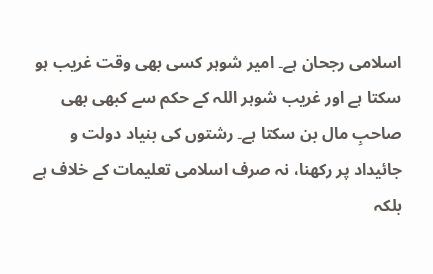اسلامی رجحان ہے۔ امیر شوہر کسی بھی وقت غریب ہو سکتا ہے اور غریب شوہر اللہ کے حکم سے کبھی بھی صاحبِ مال بن سکتا ہے۔ رشتوں کی بنیاد دولت و جائیداد پر رکھنا، نہ صرف اسلامی تعلیمات کے خلاف ہے بلکہ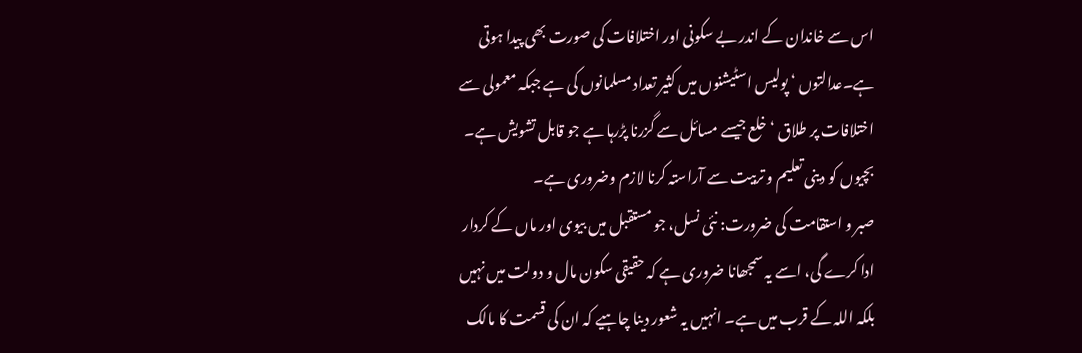اس سے خاندان کے اندر بے سکونی اور اختلافات کی صورت بھی پیدا ہوتی ہے۔عدالتوں ‘ پولیس اسٹیشنوں میں کثیر تعداد مسلمانوں کی ہے جبکہ معمولی سے اختلافات پر طلاق ‘ خلع جیسے مسائل سے گزرنا پڑرہا ہے جو قابل تشویش ہے۔ بچیوں کو دینی تعلیم و تربیت سے آراستہ کرنا لازم وضروری ہے۔
صبر و استقامت کی ضرورت: نئی نسل، جو مستقبل میں بیوی اور ماں کے کردار ادا کرے گی، اسے یہ سمجھانا ضروری ہے کہ حقیقی سکون مال و دولت میں نہیں بلکہ اللہ کے قرب میں ہے۔ انہیں یہ شعور دینا چاہیے کہ ان کی قسمت کا مالک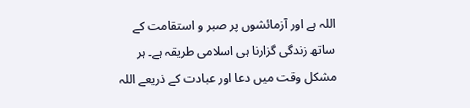اللہ ہے اور آزمائشوں پر صبر و استقامت کے ساتھ زندگی گزارنا ہی اسلامی طریقہ ہے۔ ہر مشکل وقت میں دعا اور عبادت کے ذریعے اللہ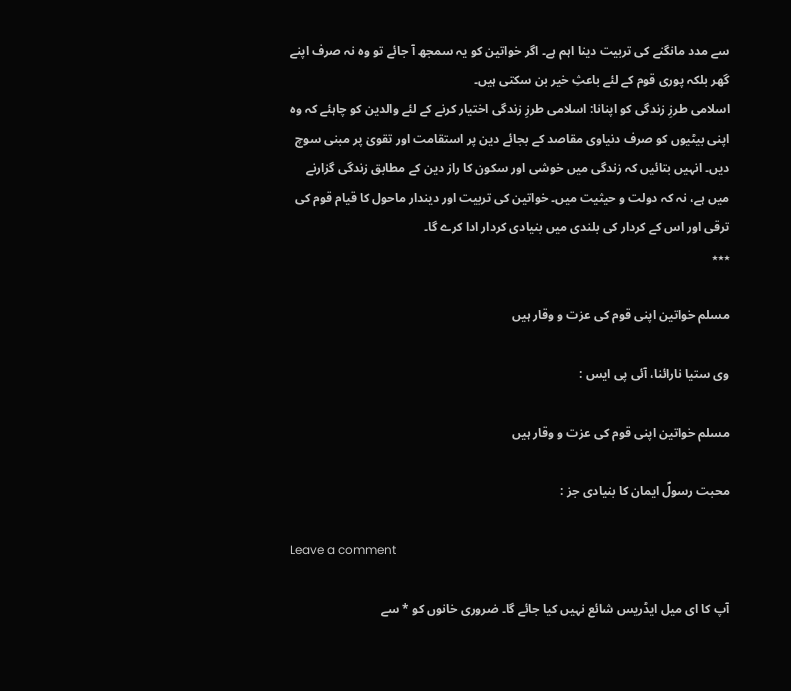سے مدد مانگنے کی تربیت دینا اہم ہے۔ اگر خواتین کو یہ سمجھ آ جائے تو وہ نہ صرف اپنے گھر بلکہ پوری قوم کے لئے باعثِ خیر بن سکتی ہیں۔
اسلامی طرزِ زندگی کو اپنانا: اسلامی طرزِ زندگی اختیار کرنے کے لئے والدین کو چاہئے کہ وہ اپنی بیٹیوں کو صرف دنیاوی مقاصد کے بجائے دین پر استقامت اور تقویٰ پر مبنی سوچ دیں۔ انہیں بتائیں کہ زندگی میں خوشی اور سکون کا راز دین کے مطابق زندگی گزارنے میں ہے، نہ کہ دولت و حیثیت میں۔ خواتین کی تربیت اور دیندار ماحول کا قیام قوم کی ترقی اور اس کے کردار کی بلندی میں بنیادی کردار ادا کرے گا۔
٭٭٭

مسلم خواتین اپنی قوم کی عزت و وقار ہیں

وی ستیا نارائنا، آئی پی ایس :

مسلم خواتین اپنی قوم کی عزت و وقار ہیں

محبت رسولؐ ایمان کا بنیادی جز :

Leave a comment

آپ کا ای میل ایڈریس شائع نہیں کیا جائے گا۔ ضروری خانوں کو * سے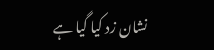نشان زد کیا گیا ہے